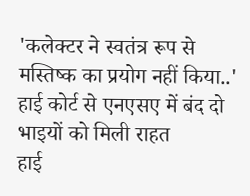'कलेक्टर ने स्वतंत्र रूप से मस्तिष्क का प्रयोग नहीं किया..' हाई कोर्ट से एनएसए में बंद दो भाइयों को मिली राहत
हाई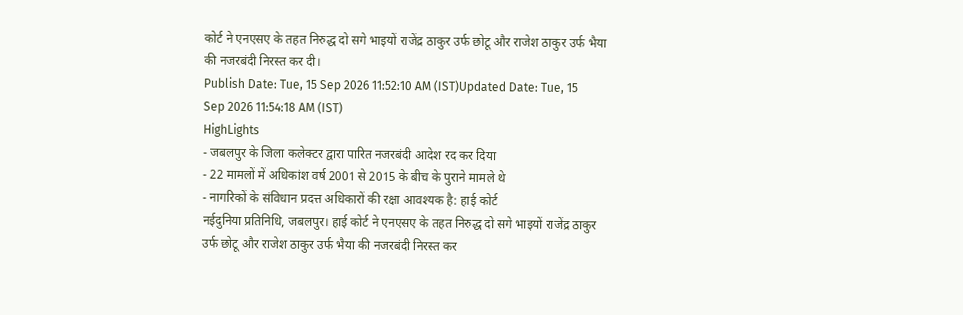कोर्ट ने एनएसए के तहत निरुद्ध दो सगे भाइयों राजेंद्र ठाकुर उर्फ छोटू और राजेश ठाकुर उर्फ भैया की नजरबंदी निरस्त कर दी।
Publish Date: Tue, 15 Sep 2026 11:52:10 AM (IST)Updated Date: Tue, 15 Sep 2026 11:54:18 AM (IST)
HighLights
- जबलपुर के जिला कलेक्टर द्वारा पारित नजरबंदी आदेश रद कर दिया
- 22 मामलों में अधिकांश वर्ष 2001 से 2015 के बीच के पुराने मामले थे
- नागरिकों के संविधान प्रदत्त अधिकारों की रक्षा आवश्यक है: हाई कोर्ट
नईदुनिया प्रतिनिधि, जबलपुर। हाई कोर्ट ने एनएसए के तहत निरुद्ध दो सगे भाइयों राजेंद्र ठाकुर उर्फ छोटू और राजेश ठाकुर उर्फ भैया की नजरबंदी निरस्त कर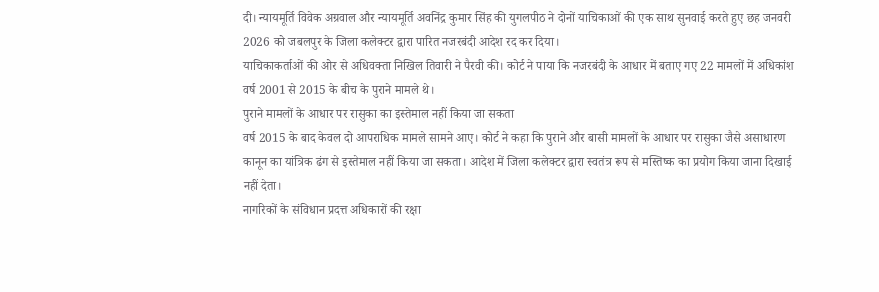दी। न्यायमूर्ति विवेक अग्रवाल और न्यायमूर्ति अवनिंद्र कुमार सिंह की युगलपीठ ने दोनों याचिकाओं की एक साथ सुनवाई करते हुए छह जनवरी 2026 को जबलपुर के जिला कलेक्टर द्वारा पारित नजरबंदी आदेश रद कर दिया।
याचिकाकर्ताओं की ओर से अधिवक्ता निखिल तिवारी ने पैरवी की। कोर्ट ने पाया कि नजरबंदी के आधार में बताए गए 22 मामलों में अधिकांश वर्ष 2001 से 2015 के बीच के पुराने मामले थे।
पुराने मामलों के आधार पर रासुका का इस्तेमाल नहीं किया जा सकता
वर्ष 2015 के बाद केवल दो आपराधिक मामले सामने आए। कोर्ट ने कहा कि पुराने और बासी मामलों के आधार पर रासुका जैसे असाधारण कानून का यांत्रिक ढंग से इस्तेमाल नहीं किया जा सकता। आदेश में जिला कलेक्टर द्वारा स्वतंत्र रूप से मस्तिष्क का प्रयोग किया जाना दिखाई नहीं देता।
नागरिकों के संविधान प्रदत्त अधिकारों की रक्षा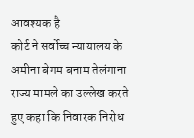आवश्यक है
कोर्ट ने सर्वोच्च न्यायालय के अमीना बेगम बनाम तेलंगाना राज्य मामले का उल्लेख करते हुए कहा कि निवारक निरोध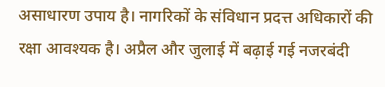असाधारण उपाय है। नागरिकों के संविधान प्रदत्त अधिकारों की रक्षा आवश्यक है। अप्रैल और जुलाई में बढ़ाई गई नजरबंदी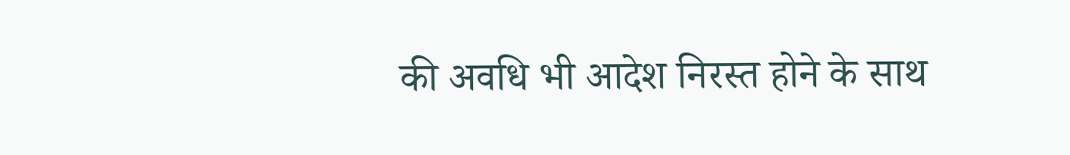की अवधि भी आदेश निरस्त होने के साथ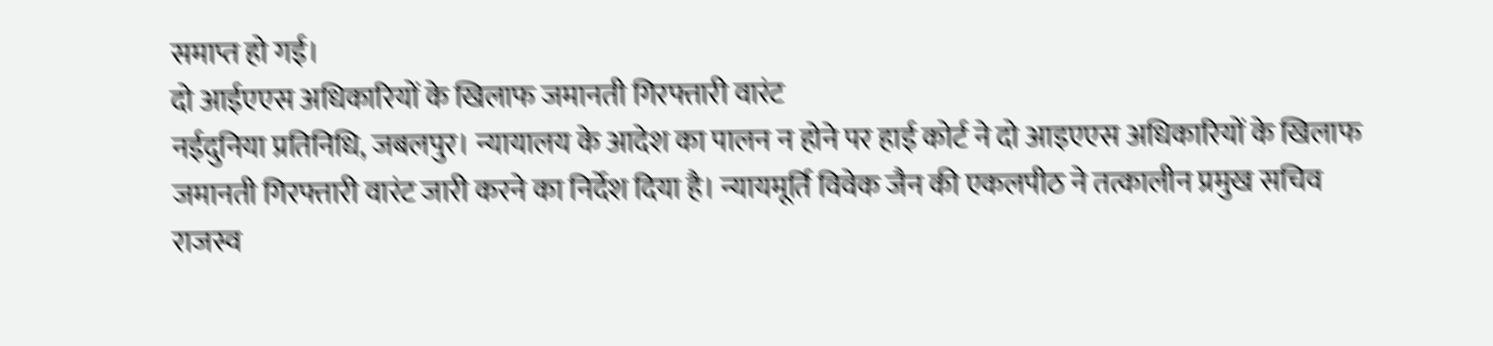समाप्त हो गई।
दो आईएएस अधिकारियों के खिलाफ जमानती गिरफ्तारी वारंट
नईदुनिया प्रतिनिधि, जबलपुर। न्यायालय के आदेश का पालन न होने पर हाई कोर्ट ने दो आइएएस अधिकारियों के खिलाफ जमानती गिरफ्तारी वारंट जारी करने का निर्देश दिया है। न्यायमूर्ति विवेक जैन की एकलपीठ ने तत्कालीन प्रमुख सचिव राजस्व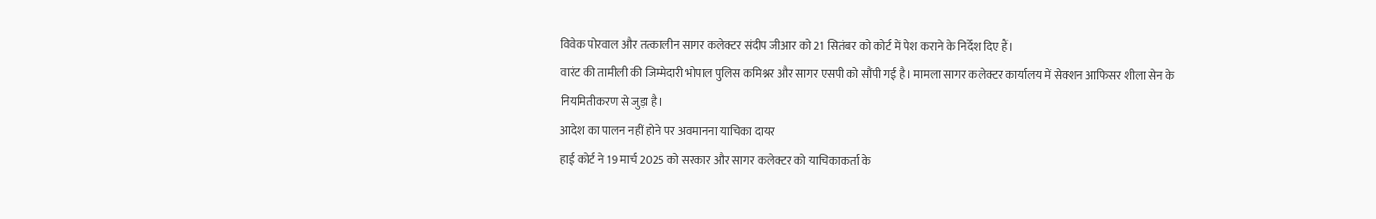विवेक पोरवाल और तत्कालीन सागर कलेक्टर संदीप जीआर को 21 सितंबर को कोर्ट में पेश कराने के निर्देश दिए हैं।
वारंट की तामीली की जिम्मेदारी भोपाल पुलिस कमिश्नर और सागर एसपी को सौंपी गई है। मामला सागर कलेक्टर कार्यालय में सेक्शन आफिसर शीला सेन के नियमितीकरण से जुड़ा है।
आदेश का पालन नहीं होने पर अवमानना याचिका दायर
हाई कोर्ट ने 19 मार्च 2025 को सरकार और सागर कलेक्टर को याचिकाकर्ता के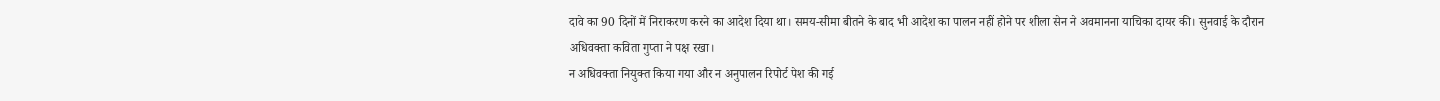दावे का 90 दिनों में निराकरण करने का आदेश दिया था। समय-सीमा बीतने के बाद भी आदेश का पालन नहीं होने पर शीला सेन ने अवमानना याचिका दायर की। सुनवाई के दौरान अधिवक्ता कविता गुप्ता ने पक्ष रखा।
न अधिवक्ता नियुक्त किया गया और न अनुपालन रिपोर्ट पेश की गई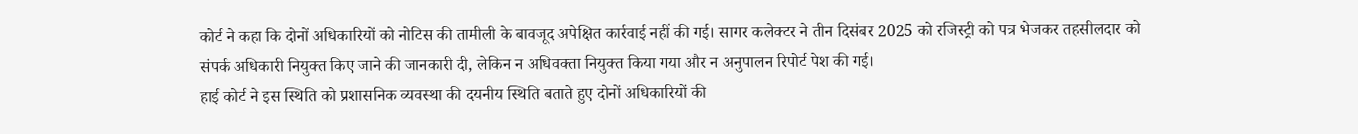कोर्ट ने कहा कि दोनों अधिकारियों को नोटिस की तामीली के बावजूद अपेक्षित कार्रवाई नहीं की गई। सागर कलेक्टर ने तीन दिसंबर 2025 को रजिस्ट्री को पत्र भेजकर तहसीलदार को संपर्क अधिकारी नियुक्त किए जाने की जानकारी दी, लेकिन न अधिवक्ता नियुक्त किया गया और न अनुपालन रिपोर्ट पेश की गई।
हाई कोर्ट ने इस स्थिति को प्रशासनिक व्यवस्था की दयनीय स्थिति बताते हुए दोनों अधिकारियों की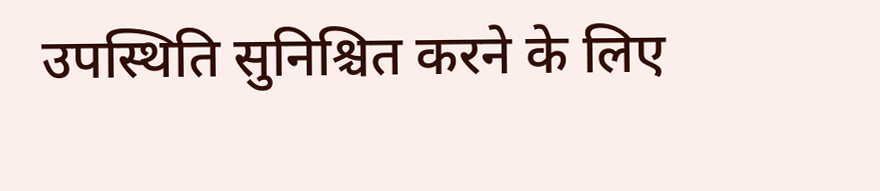उपस्थिति सुनिश्चित करने के लिए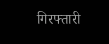गिरफ्तारी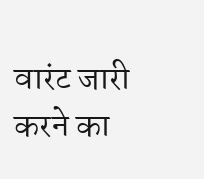वारंट जारी करने का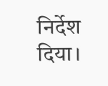निर्देश दिया।